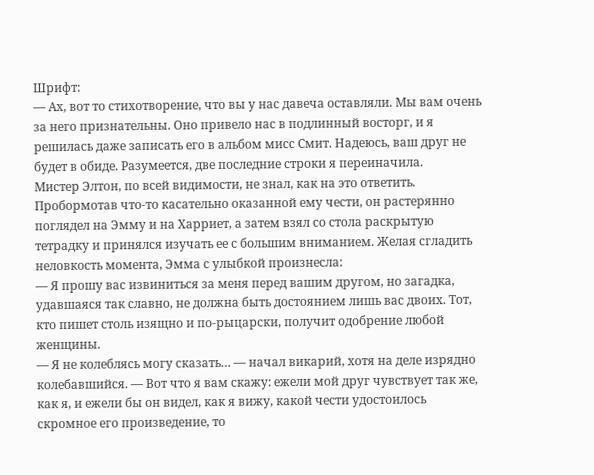Шрифт:
— Ах, вот то стихотворение, что вы у нас давеча оставляли. Мы вам очень за него признательны. Оно привело нас в подлинный восторг, и я решилась даже записать его в альбом мисс Смит. Надеюсь, ваш друг не будет в обиде. Разумеется, две последние строки я переиначила.
Мистер Элтон, по всей видимости, не знал, как на это ответить. Пробормотав что-то касательно оказанной ему чести, он растерянно поглядел на Эмму и на Харриет, а затем взял со стола раскрытую тетрадку и принялся изучать ее с большим вниманием. Желая сгладить неловкость момента, Эмма с улыбкой произнесла:
— Я прошу вас извиниться за меня перед вашим другом, но загадка, удавшаяся так славно, не должна быть достоянием лишь вас двоих. Тот, кто пишет столь изящно и по-рыцарски, получит одобрение любой женщины.
— Я не колеблясь могу сказать… — начал викарий, хотя на деле изрядно колебавшийся. — Вот что я вам скажу: ежели мой друг чувствует так же, как я, и ежели бы он видел, как я вижу, какой чести удостоилось скромное его произведение, то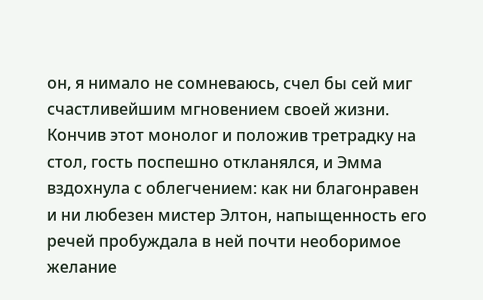он, я нимало не сомневаюсь, счел бы сей миг счастливейшим мгновением своей жизни.
Кончив этот монолог и положив третрадку на стол, гость поспешно откланялся, и Эмма вздохнула с облегчением: как ни благонравен и ни любезен мистер Элтон, напыщенность его речей пробуждала в ней почти необоримое желание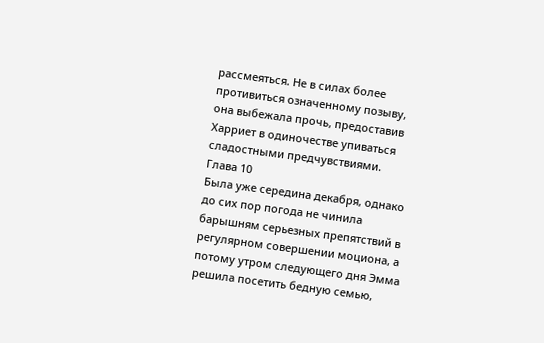рассмеяться. Не в силах более противиться означенному позыву, она выбежала прочь, предоставив Харриет в одиночестве упиваться сладостными предчувствиями.
Глава 10
Была уже середина декабря, однако до сих пор погода не чинила барышням серьезных препятствий в регулярном совершении моциона, а потому утром следующего дня Эмма решила посетить бедную семью,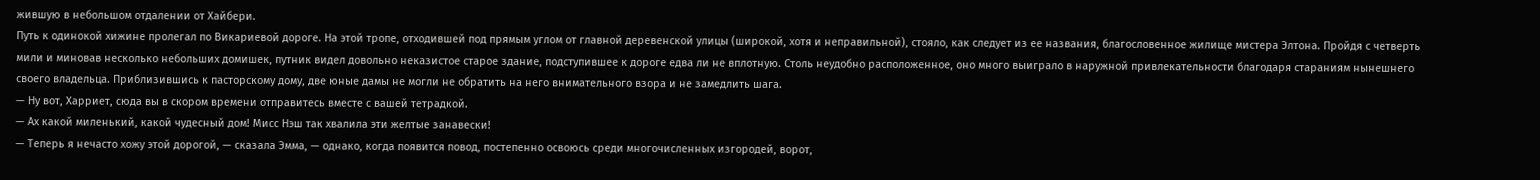жившую в небольшом отдалении от Хайбери.
Путь к одинокой хижине пролегал по Викариевой дороге. На этой тропе, отходившей под прямым углом от главной деревенской улицы (широкой, хотя и неправильной), стояло, как следует из ее названия, благословенное жилище мистера Элтона. Пройдя с четверть мили и миновав несколько небольших домишек, путник видел довольно неказистое старое здание, подступившее к дороге едва ли не вплотную. Столь неудобно расположенное, оно много выиграло в наружной привлекательности благодаря стараниям нынешнего своего владельца. Приблизившись к пасторскому дому, две юные дамы не могли не обратить на него внимательного взора и не замедлить шага.
— Ну вот, Харриет, сюда вы в скором времени отправитесь вместе с вашей тетрадкой.
— Ах какой миленький, какой чудесный дом! Мисс Нэш так хвалила эти желтые занавески!
— Теперь я нечасто хожу этой дорогой, — сказала Эмма, — однако, когда появится повод, постепенно освоюсь среди многочисленных изгородей, ворот,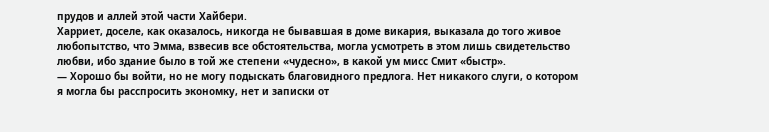прудов и аллей этой части Хайбери.
Харриет, доселе, как оказалось, никогда не бывавшая в доме викария, выказала до того живое любопытство, что Эмма, взвесив все обстоятельства, могла усмотреть в этом лишь свидетельство любви, ибо здание было в той же степени «чудесно», в какой ум мисс Смит «быстр».
— Хорошо бы войти, но не могу подыскать благовидного предлога. Нет никакого слуги, о котором я могла бы расспросить экономку, нет и записки от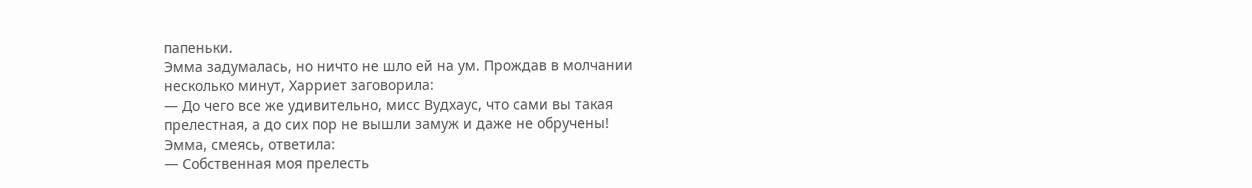папеньки.
Эмма задумалась, но ничто не шло ей на ум. Прождав в молчании несколько минут, Харриет заговорила:
— До чего все же удивительно, мисс Вудхаус, что сами вы такая прелестная, а до сих пор не вышли замуж и даже не обручены!
Эмма, смеясь, ответила:
— Собственная моя прелесть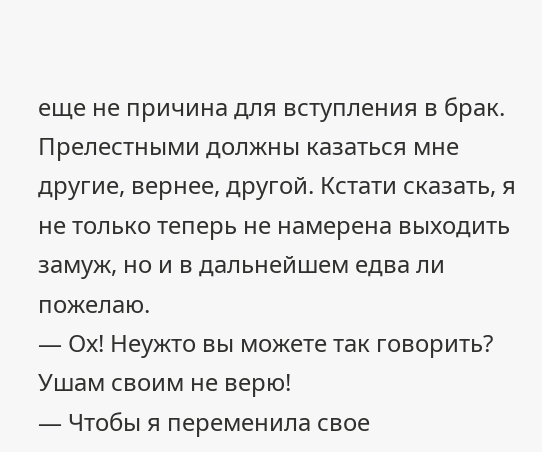еще не причина для вступления в брак. Прелестными должны казаться мне другие, вернее, другой. Кстати сказать, я не только теперь не намерена выходить замуж, но и в дальнейшем едва ли пожелаю.
— Ох! Неужто вы можете так говорить? Ушам своим не верю!
— Чтобы я переменила свое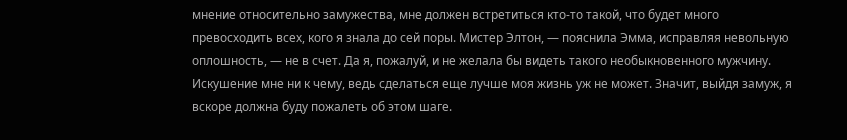мнение относительно замужества, мне должен встретиться кто-то такой, что будет много превосходить всех, кого я знала до сей поры. Мистер Элтон, — пояснила Эмма, исправляя невольную оплошность, — не в счет. Да я, пожалуй, и не желала бы видеть такого необыкновенного мужчину. Искушение мне ни к чему, ведь сделаться еще лучше моя жизнь уж не может. Значит, выйдя замуж, я вскоре должна буду пожалеть об этом шаге.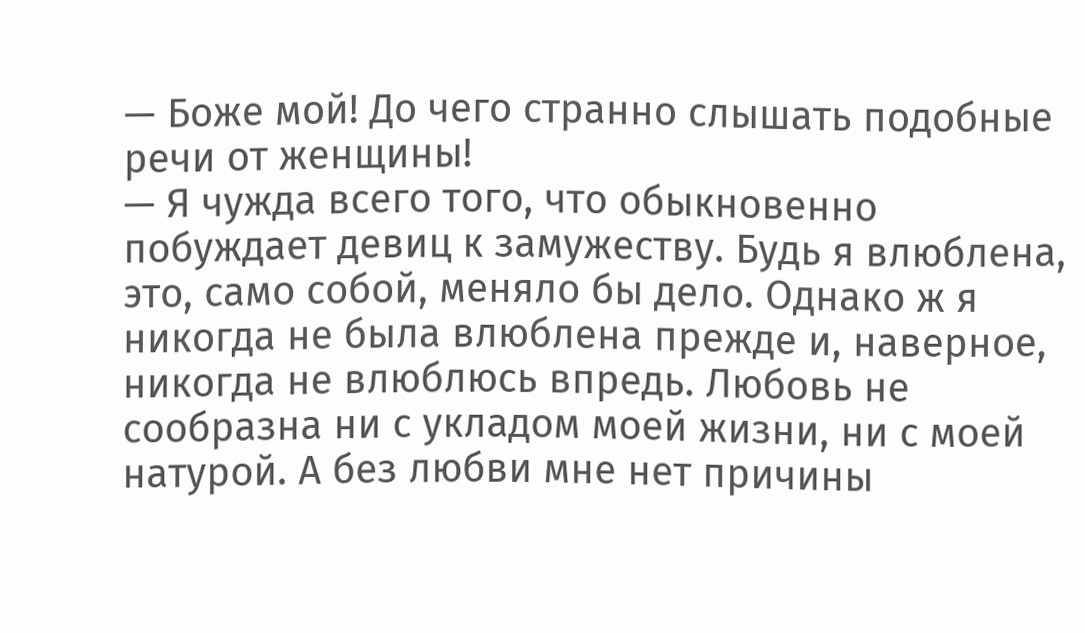— Боже мой! До чего странно слышать подобные речи от женщины!
— Я чужда всего того, что обыкновенно побуждает девиц к замужеству. Будь я влюблена, это, само собой, меняло бы дело. Однако ж я никогда не была влюблена прежде и, наверное, никогда не влюблюсь впредь. Любовь не сообразна ни с укладом моей жизни, ни с моей натурой. А без любви мне нет причины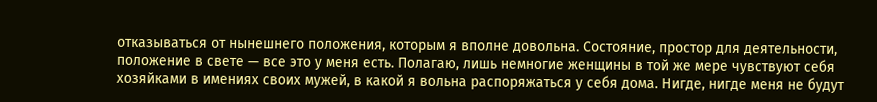отказываться от нынешнего положения, которым я вполне довольна. Состояние, простор для деятельности, положение в свете — все это у меня есть. Полагаю, лишь немногие женщины в той же мере чувствуют себя хозяйками в имениях своих мужей, в какой я вольна распоряжаться у себя дома. Нигде, нигде меня не будут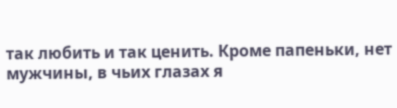так любить и так ценить. Кроме папеньки, нет мужчины, в чьих глазах я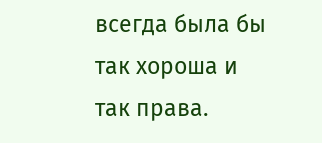всегда была бы так хороша и так права.